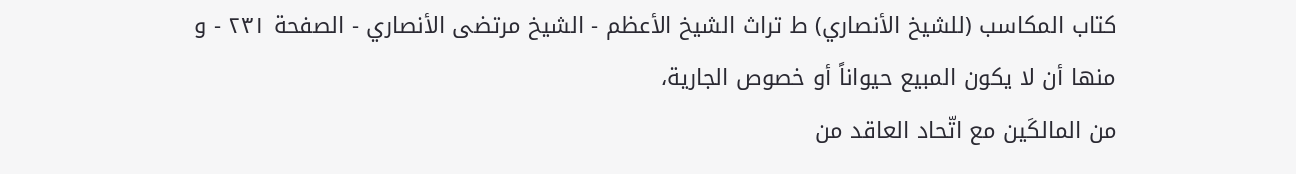كتاب المكاسب (للشيخ الأنصاري) ط تراث الشيخ الأعظم - الشيخ مرتضى الأنصاري - الصفحة ٢٣١ - و منها أن لا يكون المبيع حيواناً أو خصوص الجارية،
من المالكَين مع اتّحاد العاقد من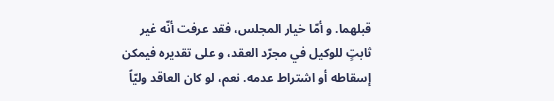قبلهما. و أمّا خيار المجلس، فقد عرفت أنّه غير ثابتٍ للوكيل في مجرّد العقد، و على تقديره فيمكن إسقاطه أو اشتراط عدمه. نعم، لو كان العاقد وليّاً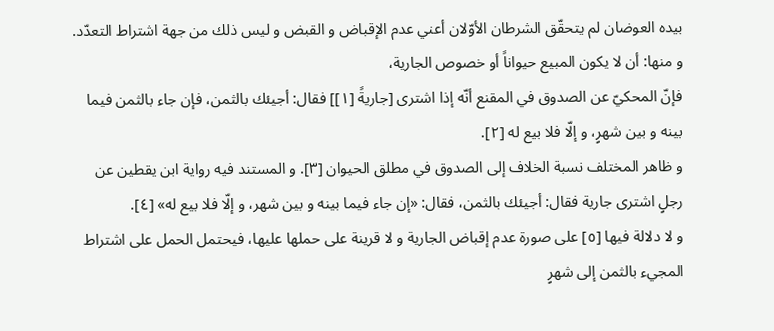بيده العوضان لم يتحقّق الشرطان الأوّلان أعني عدم الإقباض و القبض و ليس ذلك من جهة اشتراط التعدّد.
و منها: أن لا يكون المبيع حيواناً أو خصوص الجارية،
فإنّ المحكيّ عن الصدوق في المقنع أنّه إذا اشترى [جاريةً [١]] فقال: أجيئك بالثمن، فإن جاء بالثمن فيما بينه و بين شهرٍ، و إلّا فلا بيع له [٢].
و ظاهر المختلف نسبة الخلاف إلى الصدوق في مطلق الحيوان [٣]. و المستند فيه رواية ابن يقطين عن رجلٍ اشترى جارية فقال: أجيئك بالثمن، فقال: «إن جاء فيما بينه و بين شهر، و إلّا فلا بيع له» [٤].
و لا دلالة فيها [٥] على صورة عدم إقباض الجارية و لا قرينة على حملها عليها، فيحتمل الحمل على اشتراط المجيء بالثمن إلى شهرٍ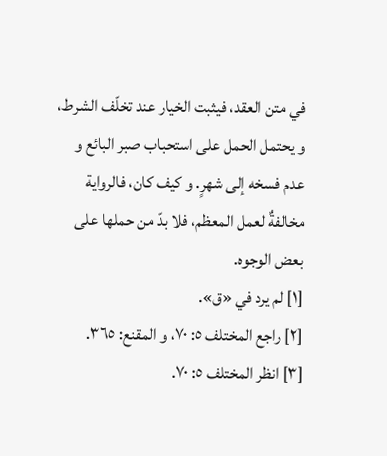في متن العقد، فيثبت الخيار عند تخلّف الشرط، و يحتمل الحمل على استحباب صبر البائع و عدم فسخه إلى شهرٍ. و كيف كان، فالرواية مخالفةٌ لعمل المعظم، فلا بدّ من حملها على بعض الوجوه.
[١] لم يرد في «ق».
[٢] راجع المختلف ٥: ٧٠، و المقنع: ٣٦٥.
[٣] انظر المختلف ٥: ٧٠.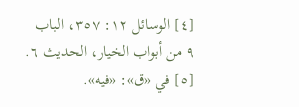[٤] الوسائل ١٢: ٣٥٧، الباب ٩ من أبواب الخيار، الحديث ٦.
[٥] في «ق»: «فيه».